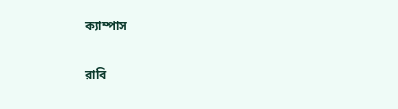ক্যাম্পাস

রাবি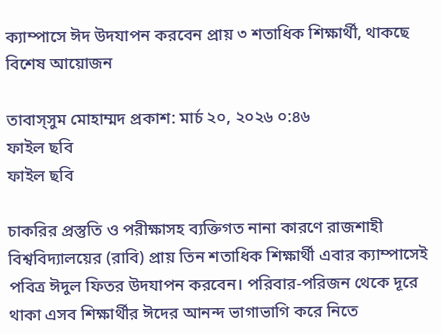ক্যাম্পাসে ঈদ উদযাপন করবেন প্রায় ৩ শতাধিক শিক্ষার্থী, থাকছে বিশেষ আয়োজন

তাবাস্সুম মোহাম্মদ প্রকাশ: মার্চ ২০, ২০২৬ ০:৪৬
ফাইল ছবি
ফাইল ছবি

চাকরির প্রস্তুতি ও পরীক্ষাসহ ব্যক্তিগত নানা কারণে রাজশাহী বিশ্ববিদ্যালয়ের (রাবি) প্রায় তিন শতাধিক শিক্ষার্থী এবার ক্যাম্পাসেই পবিত্র ঈদুল ফিতর উদযাপন করবেন। পরিবার-পরিজন থেকে দূরে থাকা এসব শিক্ষার্থীর ঈদের আনন্দ ভাগাভাগি করে নিতে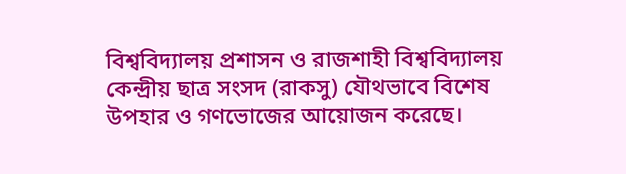বিশ্ববিদ্যালয় প্রশাসন ও রাজশাহী বিশ্ববিদ্যালয় কেন্দ্রীয় ছাত্র সংসদ (রাকসু) যৌথভাবে বিশেষ উপহার ও গণভোজের আয়োজন করেছে।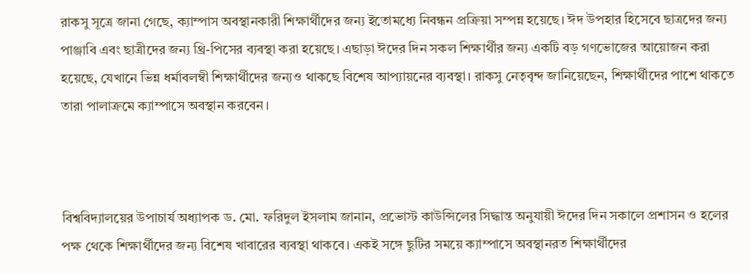রাকসু সূত্রে জানা গেছে, ক্যাম্পাস অবস্থানকারী শিক্ষার্থীদের জন্য ইতোমধ্যে নিবন্ধন প্রক্রিয়া সম্পন্ন হয়েছে। ঈদ উপহার হিসেবে ছাত্রদের জন্য পাঞ্জাবি এবং ছাত্রীদের জন্য থ্রি-পিসের ব্যবস্থা করা হয়েছে। এছাড়া ঈদের দিন সকল শিক্ষার্থীর জন্য একটি বড় গণভোজের আয়োজন করা হয়েছে, যেখানে ভিন্ন ধর্মাবলম্বী শিক্ষার্থীদের জন্যও থাকছে বিশেষ আপ্যায়নের ব্যবস্থা। রাকসু নেতৃবৃন্দ জানিয়েছেন, শিক্ষার্থীদের পাশে থাকতে তারা পালাক্রমে ক্যাম্পাসে অবস্থান করবেন।



বিশ্ববিদ্যালয়ের উপাচার্য অধ্যাপক ড. মো. ফরিদুল ইসলাম জানান, প্রভোস্ট কাউন্সিলের সিদ্ধান্ত অনুযায়ী ঈদের দিন সকালে প্রশাসন ও হলের পক্ষ থেকে শিক্ষার্থীদের জন্য বিশেষ খাবারের ব্যবস্থা থাকবে। একই সঙ্গে ছুটির সময়ে ক্যাম্পাসে অবস্থানরত শিক্ষার্থীদের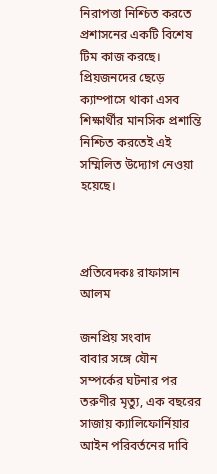নিরাপত্তা নিশ্চিত করতে প্রশাসনের একটি বিশেষ টিম কাজ করছে। প্রিয়জনদের ছেড়ে ক্যাম্পাসে থাকা এসব শিক্ষার্থীর মানসিক প্রশান্তি নিশ্চিত করতেই এই সম্মিলিত উদ্যোগ নেওয়া হয়েছে।



প্রতিবেদকঃ রাফাসান আলম

জনপ্রিয় সংবাদ
বাবার সঙ্গে যৌন সম্পর্কের ঘটনার পর তরুণীর মৃত্যু, এক বছরের সাজায় ক্যালিফোর্নিয়ার আইন পরিবর্তনের দাবি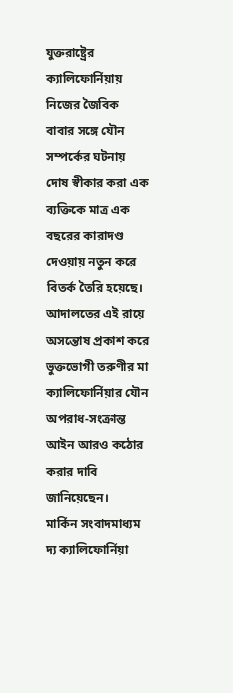যুক্তরাষ্ট্রের ক্যালিফোর্নিয়ায় নিজের জৈবিক বাবার সঙ্গে যৌন সম্পর্কের ঘটনায় দোষ স্বীকার করা এক ব্যক্তিকে মাত্র এক বছরের কারাদণ্ড দেওয়ায় নতুন করে বিতর্ক তৈরি হয়েছে। আদালতের এই রায়ে অসন্তোষ প্রকাশ করে ভুক্তভোগী তরুণীর মা ক্যালিফোর্নিয়ার যৌন অপরাধ-সংক্রান্ত আইন আরও কঠোর করার দাবি জানিয়েছেন।   মার্কিন সংবাদমাধ্যম দ্য ক্যালিফোর্নিয়া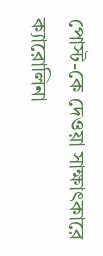পোস্ট-কে দেওয়া সাক্ষাৎকারে ক্যারোলিনা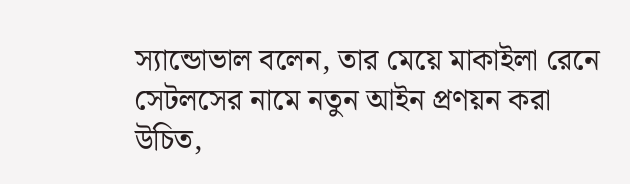স্যান্ডোভাল বলেন, তার মেয়ে মাকাইলা রেনে সেটলসের নামে নতুন আইন প্রণয়ন করা উচিত,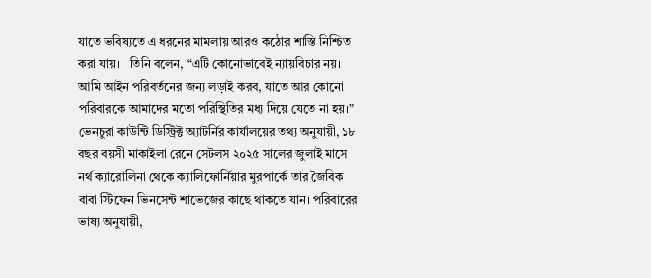যাতে ভবিষ্যতে এ ধরনের মামলায় আরও কঠোর শাস্তি নিশ্চিত করা যায়।   তিনি বলেন, “এটি কোনোভাবেই ন্যায়বিচার নয়। আমি আইন পরিবর্তনের জন্য লড়াই করব, যাতে আর কোনো পরিবারকে আমাদের মতো পরিস্থিতির মধ্য দিয়ে যেতে না হয়।”   ভেনচুরা কাউন্টি ডিস্ট্রিক্ট অ্যাটর্নির কার্যালয়ের তথ্য অনুযায়ী, ১৮ বছর বয়সী মাকাইলা রেনে সেটলস ২০২৫ সালের জুলাই মাসে নর্থ ক্যারোলিনা থেকে ক্যালিফোর্নিয়ার মুরপার্কে তার জৈবিক বাবা স্টিফেন ভিনসেন্ট শাভেজের কাছে থাকতে যান। পরিবারের ভাষ্য অনুযায়ী,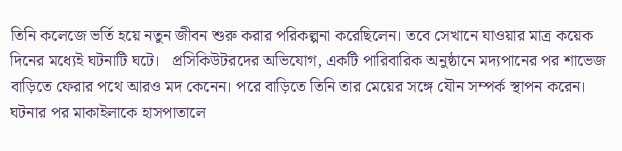তিনি কলেজে ভর্তি হয়ে নতুন জীবন শুরু করার পরিকল্পনা করেছিলেন। তবে সেখানে যাওয়ার মাত্র কয়েক দিনের মধ্যেই ঘটনাটি ঘটে।   প্রসিকিউটরদের অভিযোগ, একটি পারিবারিক অনুষ্ঠানে মদ্যপানের পর শাভেজ বাড়িতে ফেরার পথে আরও মদ কেনেন। পরে বাড়িতে তিনি তার মেয়ের সঙ্গে যৌন সম্পর্ক স্থাপন করেন। ঘটনার পর মাকাইলাকে হাসপাতালে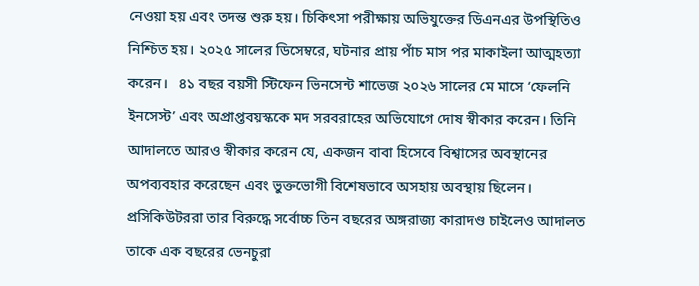নেওয়া হয় এবং তদন্ত শুরু হয়। চিকিৎসা পরীক্ষায় অভিযুক্তের ডিএনএর উপস্থিতিও নিশ্চিত হয়। ২০২৫ সালের ডিসেম্বরে, ঘটনার প্রায় পাঁচ মাস পর মাকাইলা আত্মহত্যা করেন।   ৪১ বছর বয়সী স্টিফেন ভিনসেন্ট শাভেজ ২০২৬ সালের মে মাসে ‘ফেলনি ইনসেস্ট’ এবং অপ্রাপ্তবয়স্ককে মদ সরবরাহের অভিযোগে দোষ স্বীকার করেন। তিনি আদালতে আরও স্বীকার করেন যে, একজন বাবা হিসেবে বিশ্বাসের অবস্থানের অপব্যবহার করেছেন এবং ভুক্তভোগী বিশেষভাবে অসহায় অবস্থায় ছিলেন।   প্রসিকিউটররা তার বিরুদ্ধে সর্বোচ্চ তিন বছরের অঙ্গরাজ্য কারাদণ্ড চাইলেও আদালত তাকে এক বছরের ভেনচুরা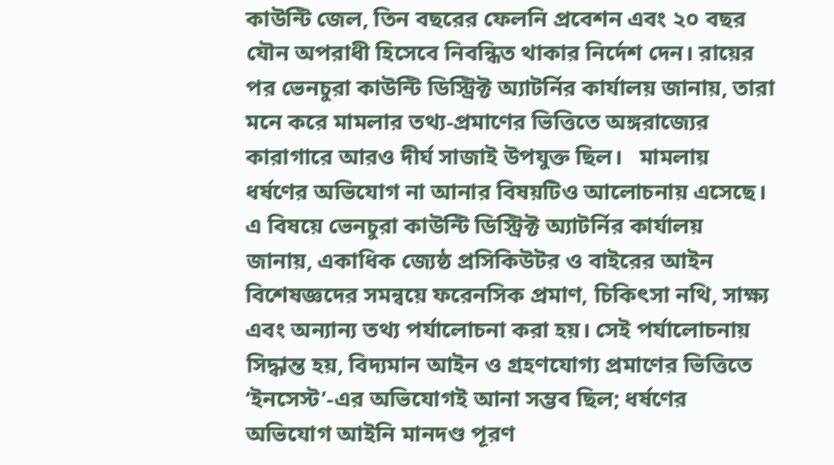কাউন্টি জেল, তিন বছরের ফেলনি প্রবেশন এবং ২০ বছর যৌন অপরাধী হিসেবে নিবন্ধিত থাকার নির্দেশ দেন। রায়ের পর ভেনচুরা কাউন্টি ডিস্ট্রিক্ট অ্যাটর্নির কার্যালয় জানায়, তারা মনে করে মামলার তথ্য-প্রমাণের ভিত্তিতে অঙ্গরাজ্যের কারাগারে আরও দীর্ঘ সাজাই উপযুক্ত ছিল।   মামলায় ধর্ষণের অভিযোগ না আনার বিষয়টিও আলোচনায় এসেছে। এ বিষয়ে ভেনচুরা কাউন্টি ডিস্ট্রিক্ট অ্যাটর্নির কার্যালয় জানায়, একাধিক জ্যেষ্ঠ প্রসিকিউটর ও বাইরের আইন বিশেষজ্ঞদের সমন্বয়ে ফরেনসিক প্রমাণ, চিকিৎসা নথি, সাক্ষ্য এবং অন্যান্য তথ্য পর্যালোচনা করা হয়। সেই পর্যালোচনায় সিদ্ধান্ত হয়, বিদ্যমান আইন ও গ্রহণযোগ্য প্রমাণের ভিত্তিতে ‘ইনসেস্ট’-এর অভিযোগই আনা সম্ভব ছিল; ধর্ষণের অভিযোগ আইনি মানদণ্ড পূরণ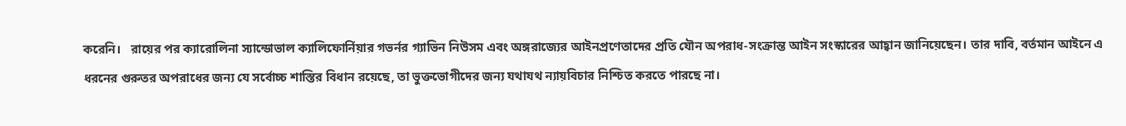করেনি।   রায়ের পর ক্যারোলিনা স্যান্ডোভাল ক্যালিফোর্নিয়ার গভর্নর গ্যাভিন নিউসম এবং অঙ্গরাজ্যের আইনপ্রণেতাদের প্রতি যৌন অপরাধ-সংক্রান্ত আইন সংস্কারের আহ্বান জানিয়েছেন। তার দাবি, বর্তমান আইনে এ ধরনের গুরুতর অপরাধের জন্য যে সর্বোচ্চ শাস্তির বিধান রয়েছে, তা ভুক্তভোগীদের জন্য যথাযথ ন্যায়বিচার নিশ্চিত করতে পারছে না।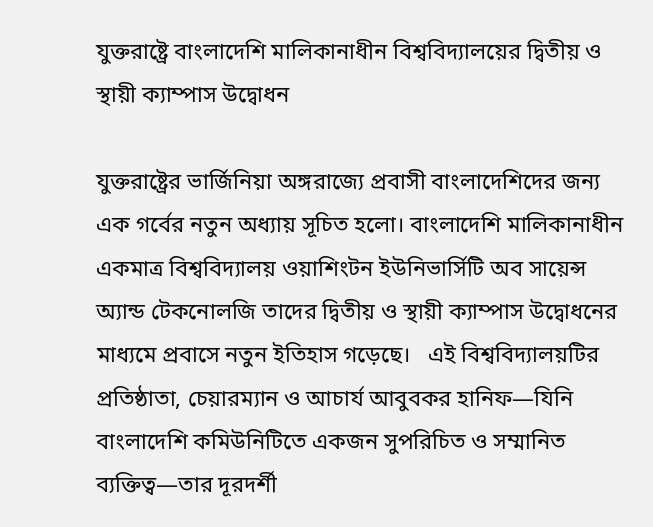যুক্তরাষ্ট্রে বাংলাদেশি মালিকানাধীন বিশ্ববিদ্যালয়ের দ্বিতীয় ও স্থায়ী ক্যাম্পাস উদ্বোধন

যুক্তরাষ্ট্রের ভার্জিনিয়া অঙ্গরাজ্যে প্রবাসী বাংলাদেশিদের জন্য এক গর্বের নতুন অধ্যায় সূচিত হলো। বাংলাদেশি মালিকানাধীন একমাত্র বিশ্ববিদ্যালয় ওয়াশিংটন ইউনিভার্সিটি অব সায়েন্স অ্যান্ড টেকনোলজি তাদের দ্বিতীয় ও স্থায়ী ক্যাম্পাস উদ্বোধনের মাধ্যমে প্রবাসে নতুন ইতিহাস গড়েছে।   এই বিশ্ববিদ্যালয়টির প্রতিষ্ঠাতা, চেয়ারম্যান ও আচার্য আবুবকর হানিফ—যিনি বাংলাদেশি কমিউনিটিতে একজন সুপরিচিত ও সম্মানিত ব্যক্তিত্ব—তার দূরদর্শী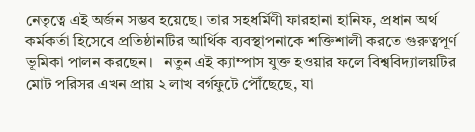নেতৃত্বে এই অর্জন সম্ভব হয়েছে। তার সহধর্মিণী ফারহানা হানিফ, প্রধান অর্থ কর্মকর্তা হিসেবে প্রতিষ্ঠানটির আর্থিক ব্যবস্থাপনাকে শক্তিশালী করতে গুরুত্বপূর্ণ ভূমিকা পালন করছেন।   নতুন এই ক্যাম্পাস যুক্ত হওয়ার ফলে বিশ্ববিদ্যালয়টির মোট পরিসর এখন প্রায় ২ লাখ বর্গফুটে পৌঁছেছে, যা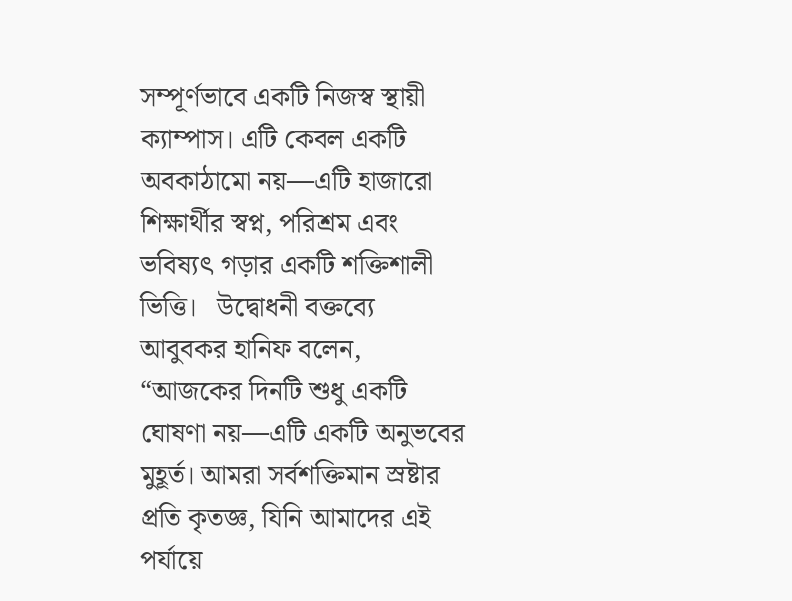সম্পূর্ণভাবে একটি নিজস্ব স্থায়ী ক্যাম্পাস। এটি কেবল একটি অবকাঠামো নয়—এটি হাজারো শিক্ষার্থীর স্বপ্ন, পরিশ্রম এবং ভবিষ্যৎ গড়ার একটি শক্তিশালী ভিত্তি।   উদ্বোধনী বক্তব্যে আবুবকর হানিফ বলেন, “আজকের দিনটি শুধু একটি ঘোষণা নয়—এটি একটি অনুভবের মুহূর্ত। আমরা সর্বশক্তিমান স্রষ্টার প্রতি কৃতজ্ঞ, যিনি আমাদের এই পর্যায়ে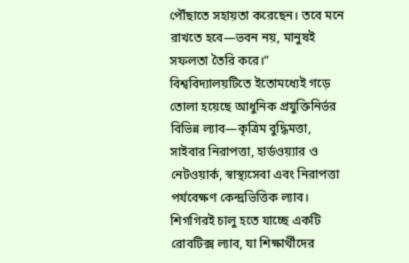পৌঁছাতে সহায়তা করেছেন। তবে মনে রাখতে হবে—ভবন নয়, মানুষই সফলতা তৈরি করে।”   বিশ্ববিদ্যালয়টিতে ইতোমধ্যেই গড়ে তোলা হয়েছে আধুনিক প্রযুক্তিনির্ভর বিভিন্ন ল্যাব—কৃত্রিম বুদ্ধিমত্তা, সাইবার নিরাপত্তা, হার্ডওয়্যার ও নেটওয়ার্ক, স্বাস্থ্যসেবা এবং নিরাপত্তা পর্যবেক্ষণ কেন্দ্রভিত্তিক ল্যাব। শিগগিরই চালু হতে যাচ্ছে একটি রোবটিক্স ল্যাব, যা শিক্ষার্থীদের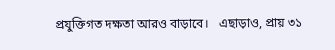প্রযুক্তিগত দক্ষতা আরও বাড়াবে।   এছাড়াও, প্রায় ৩১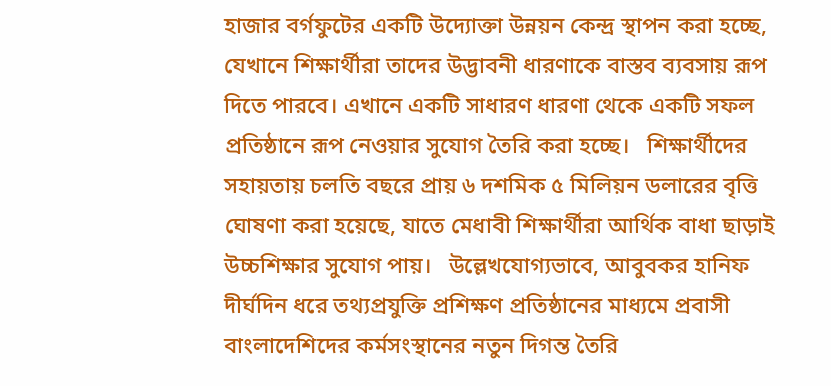হাজার বর্গফুটের একটি উদ্যোক্তা উন্নয়ন কেন্দ্র স্থাপন করা হচ্ছে, যেখানে শিক্ষার্থীরা তাদের উদ্ভাবনী ধারণাকে বাস্তব ব্যবসায় রূপ দিতে পারবে। এখানে একটি সাধারণ ধারণা থেকে একটি সফল প্রতিষ্ঠানে রূপ নেওয়ার সুযোগ তৈরি করা হচ্ছে।   শিক্ষার্থীদের সহায়তায় চলতি বছরে প্রায় ৬ দশমিক ৫ মিলিয়ন ডলারের বৃত্তি ঘোষণা করা হয়েছে, যাতে মেধাবী শিক্ষার্থীরা আর্থিক বাধা ছাড়াই উচ্চশিক্ষার সুযোগ পায়।   উল্লেখযোগ্যভাবে, আবুবকর হানিফ দীর্ঘদিন ধরে তথ্যপ্রযুক্তি প্রশিক্ষণ প্রতিষ্ঠানের মাধ্যমে প্রবাসী বাংলাদেশিদের কর্মসংস্থানের নতুন দিগন্ত তৈরি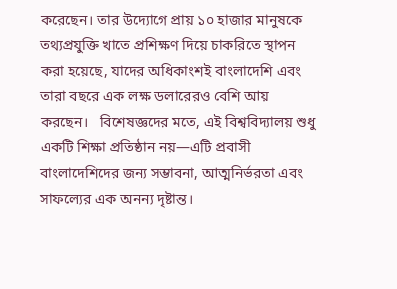করেছেন। তার উদ্যোগে প্রায় ১০ হাজার মানুষকে তথ্যপ্রযুক্তি খাতে প্রশিক্ষণ দিয়ে চাকরিতে স্থাপন করা হয়েছে, যাদের অধিকাংশই বাংলাদেশি এবং তারা বছরে এক লক্ষ ডলারেরও বেশি আয় করছেন।   বিশেষজ্ঞদের মতে, এই বিশ্ববিদ্যালয় শুধু একটি শিক্ষা প্রতিষ্ঠান নয়—এটি প্রবাসী বাংলাদেশিদের জন্য সম্ভাবনা, আত্মনির্ভরতা এবং সাফল্যের এক অনন্য দৃষ্টান্ত।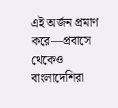এই অর্জন প্রমাণ করে—প্রবাসে থেকেও বাংলাদেশিরা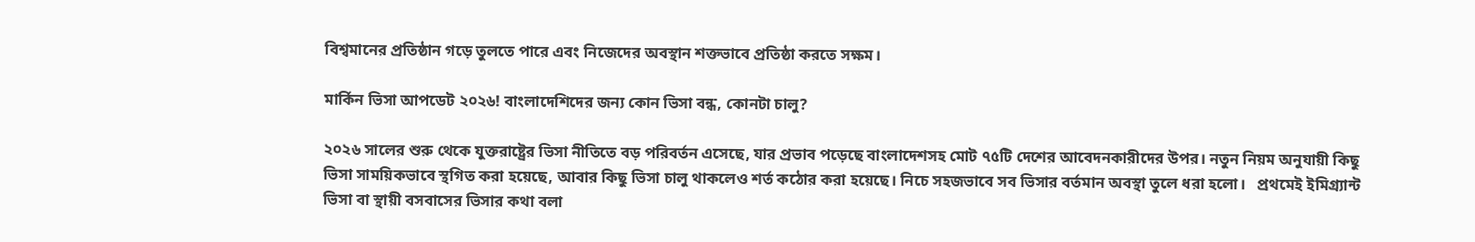বিশ্বমানের প্রতিষ্ঠান গড়ে তুলতে পারে এবং নিজেদের অবস্থান শক্তভাবে প্রতিষ্ঠা করতে সক্ষম।

মার্কিন ভিসা আপডেট ২০২৬! বাংলাদেশিদের জন্য কোন ভিসা বন্ধ, কোনটা চালু?

২০২৬ সালের শুরু থেকে যুক্তরাষ্ট্রের ভিসা নীতিতে বড় পরিবর্তন এসেছে, যার প্রভাব পড়েছে বাংলাদেশসহ মোট ৭৫টি দেশের আবেদনকারীদের উপর। নতুন নিয়ম অনুযায়ী কিছু ভিসা সাময়িকভাবে স্থগিত করা হয়েছে, আবার কিছু ভিসা চালু থাকলেও শর্ত কঠোর করা হয়েছে। নিচে সহজভাবে সব ভিসার বর্তমান অবস্থা তুলে ধরা হলো।   প্রথমেই ইমিগ্র্যান্ট ভিসা বা স্থায়ী বসবাসের ভিসার কথা বলা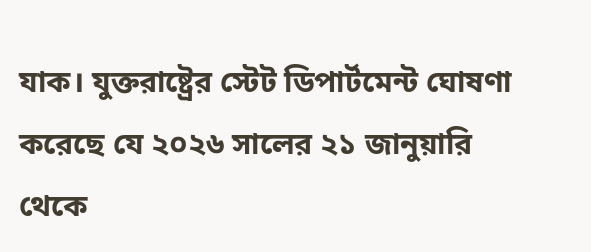যাক। যুক্তরাষ্ট্রের স্টেট ডিপার্টমেন্ট ঘোষণা করেছে যে ২০২৬ সালের ২১ জানুয়ারি থেকে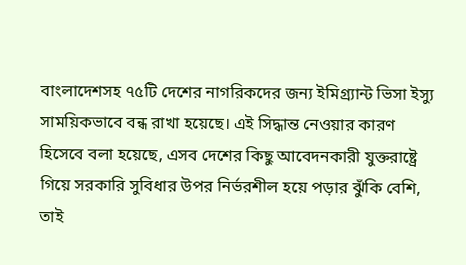বাংলাদেশসহ ৭৫টি দেশের নাগরিকদের জন্য ইমিগ্র্যান্ট ভিসা ইস্যু সাময়িকভাবে বন্ধ রাখা হয়েছে। এই সিদ্ধান্ত নেওয়ার কারণ হিসেবে বলা হয়েছে, এসব দেশের কিছু আবেদনকারী যুক্তরাষ্ট্রে গিয়ে সরকারি সুবিধার উপর নির্ভরশীল হয়ে পড়ার ঝুঁকি বেশি, তাই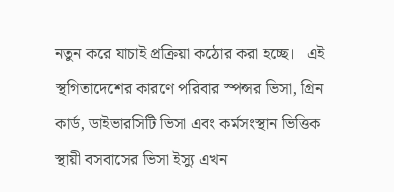নতুন করে যাচাই প্রক্রিয়া কঠোর করা হচ্ছে।   এই স্থগিতাদেশের কারণে পরিবার স্পন্সর ভিসা, গ্রিন কার্ড, ডাইভারসিটি ভিসা এবং কর্মসংস্থান ভিত্তিক স্থায়ী বসবাসের ভিসা ইস্যু এখন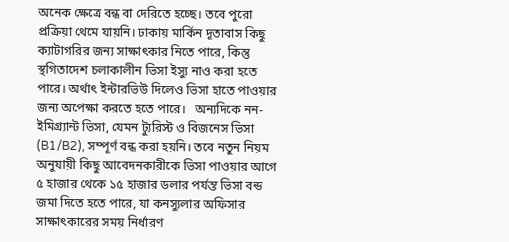অনেক ক্ষেত্রে বন্ধ বা দেরিতে হচ্ছে। তবে পুরো প্রক্রিয়া থেমে যায়নি। ঢাকায় মার্কিন দূতাবাস কিছু ক্যাটাগরির জন্য সাক্ষাৎকার নিতে পারে, কিন্তু স্থগিতাদেশ চলাকালীন ভিসা ইস্যু নাও করা হতে পারে। অর্থাৎ ইন্টারভিউ দিলেও ভিসা হাতে পাওয়ার জন্য অপেক্ষা করতে হতে পারে।   অন্যদিকে নন-ইমিগ্র্যান্ট ভিসা, যেমন ট্যুরিস্ট ও বিজনেস ভিসা (B1/B2), সম্পূর্ণ বন্ধ করা হয়নি। তবে নতুন নিয়ম অনুযায়ী কিছু আবেদনকারীকে ভিসা পাওয়ার আগে ৫ হাজার থেকে ১৫ হাজার ডলার পর্যন্ত ভিসা বন্ড জমা দিতে হতে পারে, যা কনস্যুলার অফিসার সাক্ষাৎকারের সময় নির্ধারণ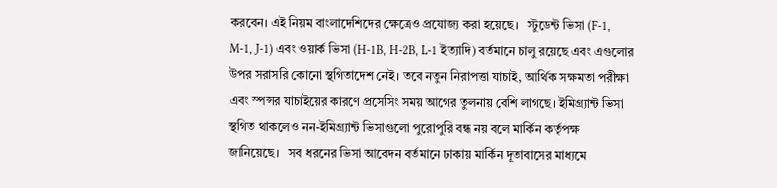করবেন। এই নিয়ম বাংলাদেশিদের ক্ষেত্রেও প্রযোজ্য করা হয়েছে।   স্টুডেন্ট ভিসা (F-1, M-1, J-1) এবং ওয়ার্ক ভিসা (H-1B, H-2B, L-1 ইত্যাদি) বর্তমানে চালু রয়েছে এবং এগুলোর উপর সরাসরি কোনো স্থগিতাদেশ নেই। তবে নতুন নিরাপত্তা যাচাই, আর্থিক সক্ষমতা পরীক্ষা এবং স্পন্সর যাচাইয়ের কারণে প্রসেসিং সময় আগের তুলনায় বেশি লাগছে। ইমিগ্র্যান্ট ভিসা স্থগিত থাকলেও নন-ইমিগ্র্যান্ট ভিসাগুলো পুরোপুরি বন্ধ নয় বলে মার্কিন কর্তৃপক্ষ জানিয়েছে।   সব ধরনের ভিসা আবেদন বর্তমানে ঢাকায় মার্কিন দূতাবাসের মাধ্যমে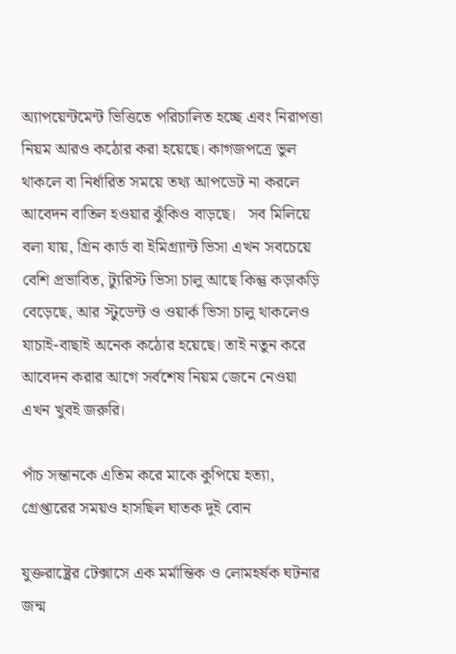অ্যাপয়েন্টমেন্ট ভিত্তিতে পরিচালিত হচ্ছে এবং নিরাপত্তা নিয়ম আরও কঠোর করা হয়েছে। কাগজপত্রে ভুল থাকলে বা নির্ধারিত সময়ে তথ্য আপডেট না করলে আবেদন বাতিল হওয়ার ঝুঁকিও বাড়ছে।   সব মিলিয়ে বলা যায়, গ্রিন কার্ড বা ইমিগ্র্যান্ট ভিসা এখন সবচেয়ে বেশি প্রভাবিত, ট্যুরিস্ট ভিসা চালু আছে কিন্তু কড়াকড়ি বেড়েছে, আর স্টুডেন্ট ও ওয়ার্ক ভিসা চালু থাকলেও যাচাই-বাছাই অনেক কঠোর হয়েছে। তাই নতুন করে আবেদন করার আগে সর্বশেষ নিয়ম জেনে নেওয়া এখন খুবই জরুরি।

পাঁচ সন্তানকে এতিম করে মাকে কুপিয়ে হত্যা, গ্রেপ্তারের সময়ও হাসছিল ঘাতক দুই বোন

যুক্তরাষ্ট্রের টেক্সাসে এক মর্মান্তিক ও লোমহর্ষক ঘটনার জন্ম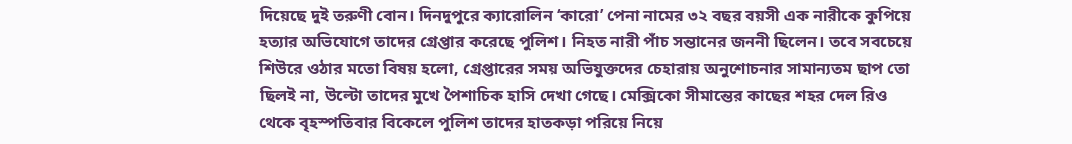দিয়েছে দুই তরুণী বোন। দিনদুপুরে ক্যারোলিন ‘কারো’ পেনা নামের ৩২ বছর বয়সী এক নারীকে কুপিয়ে হত্যার অভিযোগে তাদের গ্রেপ্তার করেছে পুলিশ। নিহত নারী পাঁচ সন্তানের জননী ছিলেন। তবে সবচেয়ে শিউরে ওঠার মতো বিষয় হলো, গ্রেপ্তারের সময় অভিযুক্তদের চেহারায় অনুশোচনার সামান্যতম ছাপ তো ছিলই না, উল্টো তাদের মুখে পৈশাচিক হাসি দেখা গেছে। মেক্সিকো সীমান্তের কাছের শহর দেল রিও থেকে বৃহস্পতিবার বিকেলে পুলিশ তাদের হাতকড়া পরিয়ে নিয়ে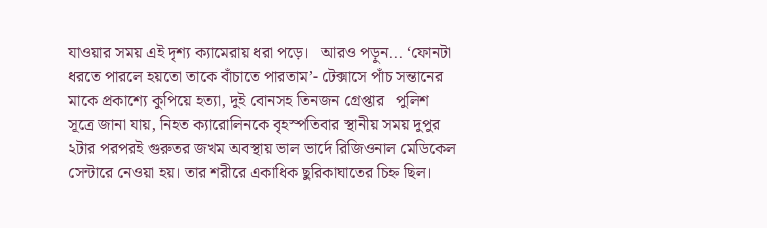যাওয়ার সময় এই দৃশ্য ক্যামেরায় ধরা পড়ে।   আরও পড়ুন... ‘ফোনটা ধরতে পারলে হয়তো তাকে বাঁচাতে পারতাম’- টেক্সাসে পাঁচ সন্তানের মাকে প্রকাশ্যে কুপিয়ে হত্যা, দুই বোনসহ তিনজন গ্রেপ্তার   পুলিশ সূত্রে জানা যায়, নিহত ক্যারোলিনকে বৃহস্পতিবার স্থানীয় সময় দুপুর ২টার পরপরই গুরুতর জখম অবস্থায় ভাল ভার্দে রিজিওনাল মেডিকেল সেন্টারে নেওয়া হয়। তার শরীরে একাধিক ছুরিকাঘাতের চিহ্ন ছিল।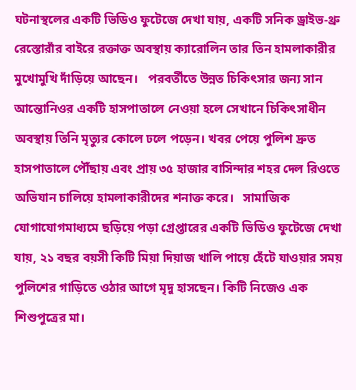ঘটনাস্থলের একটি ভিডিও ফুটেজে দেখা যায়, একটি সনিক ড্রাইভ-থ্রু রেস্তোরাঁর বাইরে রক্তাক্ত অবস্থায় ক্যারোলিন তার তিন হামলাকারীর মুখোমুখি দাঁড়িয়ে আছেন।   পরবর্তীতে উন্নত চিকিৎসার জন্য সান আন্তোনিওর একটি হাসপাতালে নেওয়া হলে সেখানে চিকিৎসাধীন অবস্থায় তিনি মৃত্যুর কোলে ঢলে পড়েন। খবর পেয়ে পুলিশ দ্রুত হাসপাতালে পৌঁছায় এবং প্রায় ৩৫ হাজার বাসিন্দার শহর দেল রিওতে অভিযান চালিয়ে হামলাকারীদের শনাক্ত করে।   সামাজিক যোগাযোগমাধ্যমে ছড়িয়ে পড়া গ্রেপ্তারের একটি ভিডিও ফুটেজে দেখা যায়, ২১ বছর বয়সী কিটি মিয়া দিয়াজ খালি পায়ে হেঁটে যাওয়ার সময় পুলিশের গাড়িতে ওঠার আগে মৃদু হাসছেন। কিটি নিজেও এক শিশুপুত্রের মা।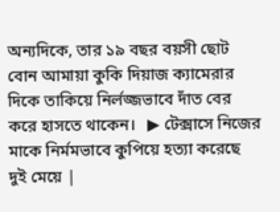অন্যদিকে, তার ১৯ বছর বয়সী ছোট বোন আমায়া কুকি দিয়াজ ক্যামেরার দিকে তাকিয়ে নির্লজ্জভাবে দাঁত বের করে হাসতে থাকেন।   ▶ টেক্সাসে নিজের মাকে নির্মমভাবে কুপিয়ে হত্যা করেছে দুই মেয়ে |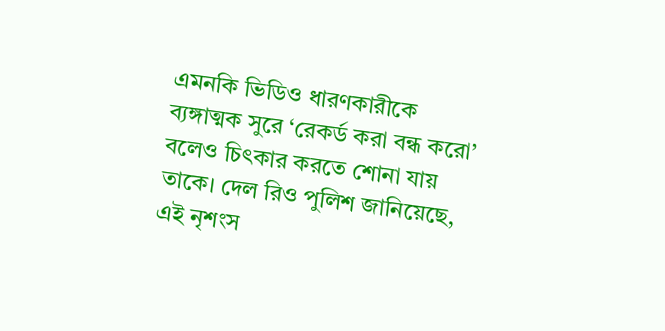এমনকি ভিডিও ধারণকারীকে ব্যঙ্গাত্মক সুরে ‘রেকর্ড করা বন্ধ করো’ বলেও চিৎকার করতে শোনা যায় তাকে। দেল রিও পুলিশ জানিয়েছে, এই নৃশংস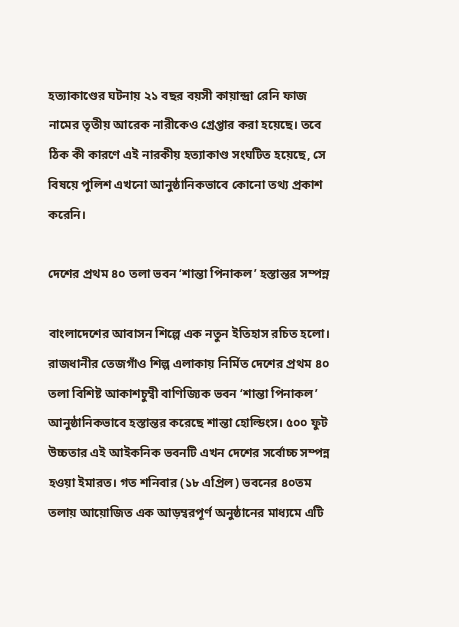হত্যাকাণ্ডের ঘটনায় ২১ বছর বয়সী কায়ান্দ্রা রেনি ফাজ নামের তৃতীয় আরেক নারীকেও গ্রেপ্তার করা হয়েছে। তবে ঠিক কী কারণে এই নারকীয় হত্যাকাণ্ড সংঘটিত হয়েছে, সে বিষয়ে পুলিশ এখনো আনুষ্ঠানিকভাবে কোনো তথ্য প্রকাশ করেনি।

দেশের প্রথম ৪০ তলা ভবন ‘শান্তা পিনাকল’ হস্তান্তর সম্পন্ন

বাংলাদেশের আবাসন শিল্পে এক নতুন ইতিহাস রচিত হলো। রাজধানীর তেজগাঁও শিল্প এলাকায় নির্মিত দেশের প্রথম ৪০ তলা বিশিষ্ট আকাশচুম্বী বাণিজ্যিক ভবন ‘শান্তা পিনাকল’ আনুষ্ঠানিকভাবে হস্তান্তর করেছে শান্তা হোল্ডিংস। ৫০০ ফুট উচ্চতার এই আইকনিক ভবনটি এখন দেশের সর্বোচ্চ সম্পন্ন হওয়া ইমারত। গত শনিবার (১৮ এপ্রিল) ভবনের ৪০তম তলায় আয়োজিত এক আড়ম্বরপূর্ণ অনুষ্ঠানের মাধ্যমে এটি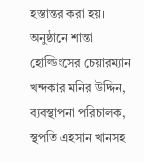হস্তান্তর করা হয়। অনুষ্ঠানে শান্তা হোল্ডিংসের চেয়ারম্যান খন্দকার মনির উদ্দিন, ব্যবস্থাপনা পরিচালক, স্থপতি এহসান খানসহ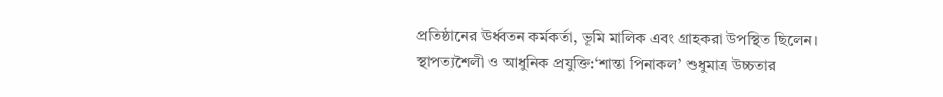প্রতিষ্ঠানের ঊর্ধ্বতন কর্মকর্তা, ভূমি মালিক এবং গ্রাহকরা উপস্থিত ছিলেন। স্থাপত্যশৈলী ও আধুনিক প্রযুক্তি:‘শান্তা পিনাকল’ শুধুমাত্র উচ্চতার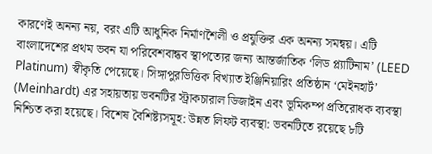কারণেই অনন্য নয়, বরং এটি আধুনিক নির্মাণশৈলী ও প্রযুক্তির এক অনন্য সমন্বয়। এটি বাংলাদেশের প্রথম ভবন যা পরিবেশবান্ধব স্থাপত্যের জন্য আন্তর্জাতিক ‘লিড প্ল্যাটিনাম’ (LEED Platinum) স্বীকৃতি পেয়েছে। সিঙ্গাপুরভিত্তিক বিখ্যাত ইঞ্জিনিয়ারিং প্রতিষ্ঠান ‘মেইনহার্ট’ (Meinhardt) এর সহায়তায় ভবনটির স্ট্রাকচারাল ডিজাইন এবং ভূমিকম্প প্রতিরোধক ব্যবস্থা নিশ্চিত করা হয়েছে। বিশেষ বৈশিষ্ট্যসমূহ: উন্নত লিফট ব্যবস্থা: ভবনটিতে রয়েছে ৮টি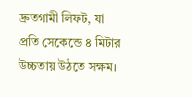দ্রুতগামী লিফট, যা প্রতি সেকেন্ডে ৪ মিটার উচ্চতায় উঠতে সক্ষম।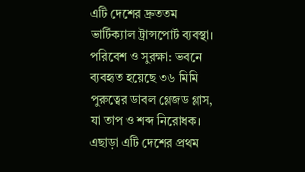এটি দেশের দ্রুততম ভার্টিক্যাল ট্রান্সপোর্ট ব্যবস্থা। পরিবেশ ও সুরক্ষা: ভবনে ব্যবহৃত হয়েছে ৩৬ মিমি পুরুত্বের ডাবল গ্লেজড গ্লাস, যা তাপ ও শব্দ নিরোধক। এছাড়া এটি দেশের প্রথম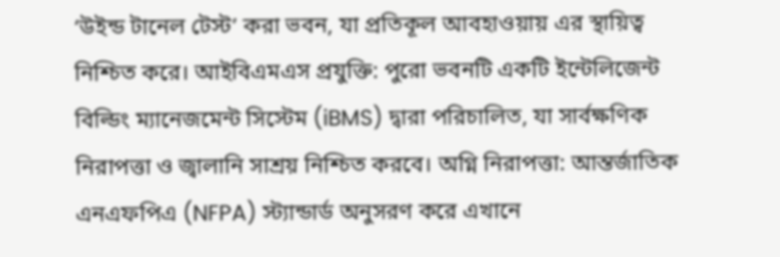‘উইন্ড টানেল টেস্ট’ করা ভবন, যা প্রতিকূল আবহাওয়ায় এর স্থায়িত্ব নিশ্চিত করে। আইবিএমএস প্রযুক্তি: পুরো ভবনটি একটি ইন্টেলিজেন্ট বিল্ডিং ম্যানেজমেন্ট সিস্টেম (iBMS) দ্বারা পরিচালিত, যা সার্বক্ষণিক নিরাপত্তা ও জ্বালানি সাশ্রয় নিশ্চিত করবে। অগ্নি নিরাপত্তা: আন্তর্জাতিক এনএফপিএ (NFPA) স্ট্যান্ডার্ড অনুসরণ করে এখানে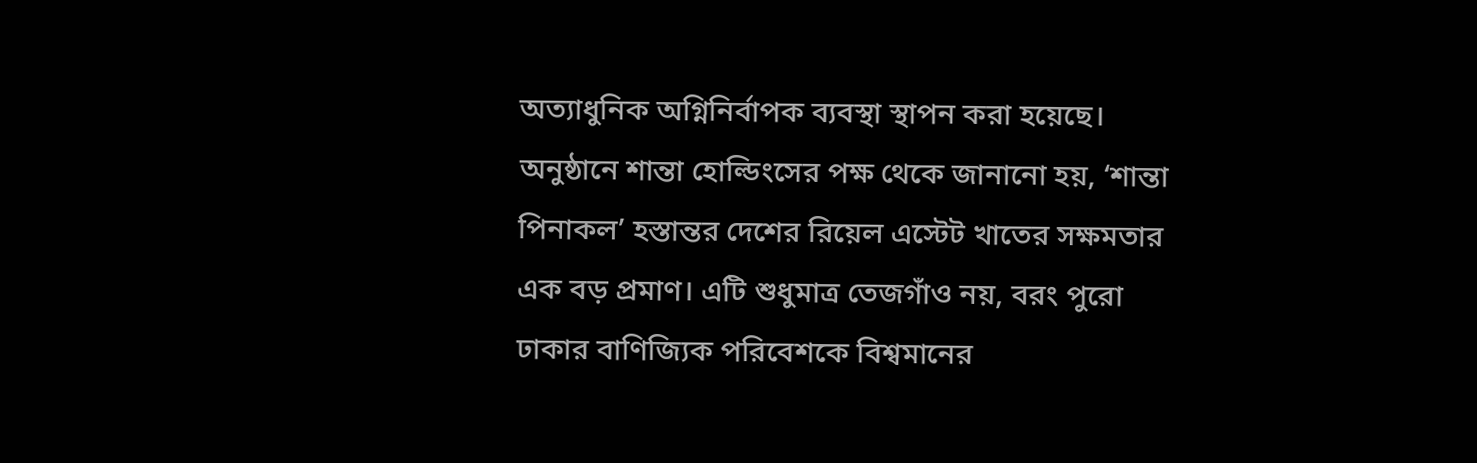অত্যাধুনিক অগ্নিনির্বাপক ব্যবস্থা স্থাপন করা হয়েছে। অনুষ্ঠানে শান্তা হোল্ডিংসের পক্ষ থেকে জানানো হয়, ‘শান্তা পিনাকল’ হস্তান্তর দেশের রিয়েল এস্টেট খাতের সক্ষমতার এক বড় প্রমাণ। এটি শুধুমাত্র তেজগাঁও নয়, বরং পুরো ঢাকার বাণিজ্যিক পরিবেশকে বিশ্বমানের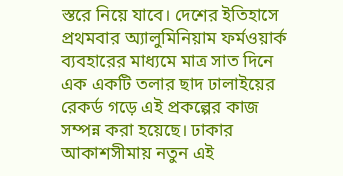স্তরে নিয়ে যাবে। দেশের ইতিহাসে প্রথমবার অ্যালুমিনিয়াম ফর্মওয়ার্ক ব্যবহারের মাধ্যমে মাত্র সাত দিনে এক একটি তলার ছাদ ঢালাইয়ের রেকর্ড গড়ে এই প্রকল্পের কাজ সম্পন্ন করা হয়েছে। ঢাকার আকাশসীমায় নতুন এই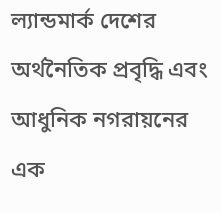ল্যান্ডমার্ক দেশের অর্থনৈতিক প্রবৃদ্ধি এবং আধুনিক নগরায়নের এক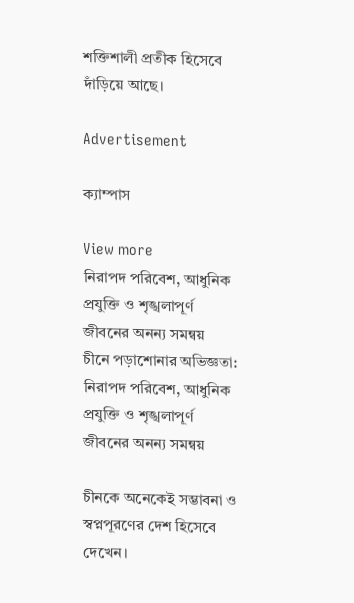শক্তিশালী প্রতীক হিসেবে দাঁড়িয়ে আছে।

Advertisement

ক্যাম্পাস

View more
নিরাপদ পরিবেশ, আধুনিক প্রযুক্তি ও শৃঙ্খলাপূর্ণ জীবনের অনন্য সমন্বয়
চীনে পড়াশোনার অভিজ্ঞতা: নিরাপদ পরিবেশ, আধুনিক প্রযুক্তি ও শৃঙ্খলাপূর্ণ জীবনের অনন্য সমন্বয়

চীনকে অনেকেই সম্ভাবনা ও স্বপ্নপূরণের দেশ হিসেবে দেখেন।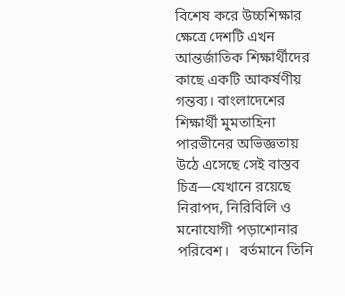বিশেষ করে উচ্চশিক্ষার ক্ষেত্রে দেশটি এখন আন্তর্জাতিক শিক্ষার্থীদের কাছে একটি আকর্ষণীয় গন্তব্য। বাংলাদেশের শিক্ষার্থী মুমতাহিনা পারভীনের অভিজ্ঞতায় উঠে এসেছে সেই বাস্তব চিত্র—যেখানে রয়েছে নিরাপদ, নিরিবিলি ও মনোযোগী পড়াশোনার পরিবেশ।   বর্তমানে তিনি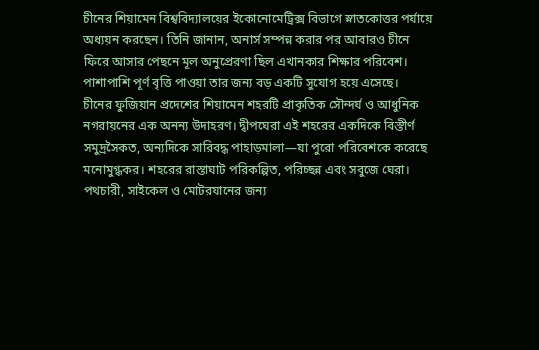চীনের শিয়ামেন বিশ্ববিদ্যালয়ের ইকোনোমেট্রিক্স বিভাগে স্নাতকোত্তর পর্যায়ে অধ্যয়ন করছেন। তিনি জানান, অনার্স সম্পন্ন করার পর আবারও চীনে ফিরে আসার পেছনে মূল অনুপ্রেরণা ছিল এখানকার শিক্ষার পরিবেশ। পাশাপাশি পূর্ণ বৃত্তি পাওয়া তার জন্য বড় একটি সুযোগ হয়ে এসেছে।   চীনের ফুজিয়ান প্রদেশের শিয়ামেন শহরটি প্রাকৃতিক সৌন্দর্য ও আধুনিক নগরায়নের এক অনন্য উদাহরণ। দ্বীপঘেরা এই শহরের একদিকে বিস্তীর্ণ সমুদ্রসৈকত, অন্যদিকে সারিবদ্ধ পাহাড়মালা—যা পুরো পরিবেশকে করেছে মনোমুগ্ধকর। শহরের রাস্তাঘাট পরিকল্পিত, পরিচ্ছন্ন এবং সবুজে ঘেরা। পথচারী, সাইকেল ও মোটরযানের জন্য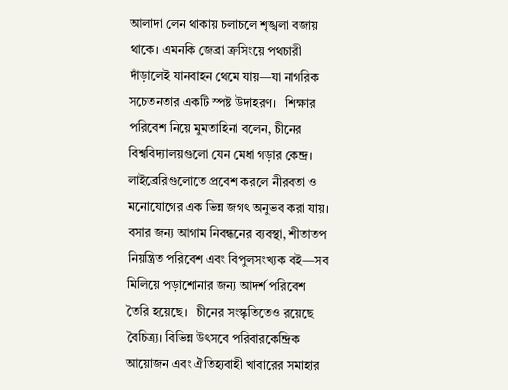আলাদা লেন থাকায় চলাচলে শৃঙ্খলা বজায় থাকে। এমনকি জেব্রা ক্রসিংয়ে পথচারী দাঁড়ালেই যানবাহন থেমে যায়—যা নাগরিক সচেতনতার একটি স্পষ্ট উদাহরণ।   শিক্ষার পরিবেশ নিয়ে মুমতাহিনা বলেন, চীনের বিশ্ববিদ্যালয়গুলো যেন মেধা গড়ার কেন্দ্র। লাইব্রেরিগুলোতে প্রবেশ করলে নীরবতা ও মনোযোগের এক ভিন্ন জগৎ অনুভব করা যায়। বসার জন্য আগাম নিবন্ধনের ব্যবস্থা, শীতাতপ নিয়ন্ত্রিত পরিবেশ এবং বিপুলসংখ্যক বই—সব মিলিয়ে পড়াশোনার জন্য আদর্শ পরিবেশ তৈরি হয়েছে।   চীনের সংস্কৃতিতেও রয়েছে বৈচিত্র্য। বিভিন্ন উৎসবে পরিবারকেন্দ্রিক আয়োজন এবং ঐতিহ্যবাহী খাবারের সমাহার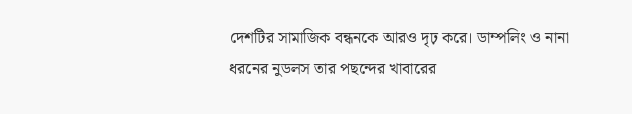দেশটির সামাজিক বন্ধনকে আরও দৃঢ় করে। ডাম্পলিং ও নানা ধরনের নুডলস তার পছন্দের খাবারের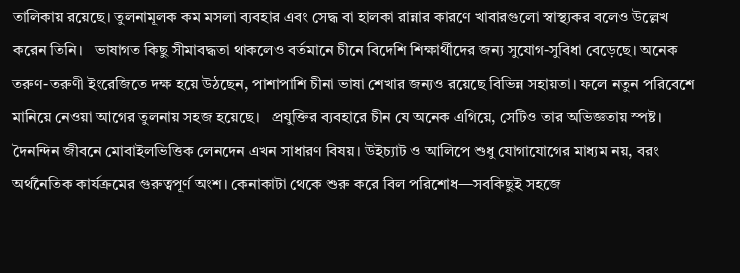তালিকায় রয়েছে। তুলনামূলক কম মসলা ব্যবহার এবং সেদ্ধ বা হালকা রান্নার কারণে খাবারগুলো স্বাস্থ্যকর বলেও উল্লেখ করেন তিনি।   ভাষাগত কিছু সীমাবদ্ধতা থাকলেও বর্তমানে চীনে বিদেশি শিক্ষার্থীদের জন্য সুযোগ-সুবিধা বেড়েছে। অনেক তরুণ-তরুণী ইংরেজিতে দক্ষ হয়ে উঠছেন, পাশাপাশি চীনা ভাষা শেখার জন্যও রয়েছে বিভিন্ন সহায়তা। ফলে নতুন পরিবেশে মানিয়ে নেওয়া আগের তুলনায় সহজ হয়েছে।   প্রযুক্তির ব্যবহারে চীন যে অনেক এগিয়ে, সেটিও তার অভিজ্ঞতায় স্পষ্ট। দৈনন্দিন জীবনে মোবাইলভিত্তিক লেনদেন এখন সাধারণ বিষয়। উইচ্যাট ও আলিপে শুধু যোগাযোগের মাধ্যম নয়, বরং অর্থনৈতিক কার্যক্রমের গুরুত্বপূর্ণ অংশ। কেনাকাটা থেকে শুরু করে বিল পরিশোধ—সবকিছুই সহজে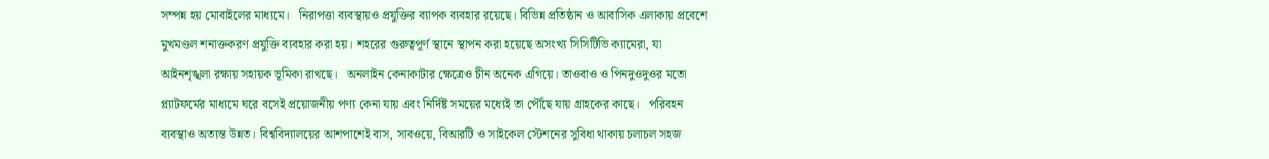সম্পন্ন হয় মোবাইলের মাধ্যমে।   নিরাপত্তা ব্যবস্থায়ও প্রযুক্তির ব্যাপক ব্যবহার রয়েছে। বিভিন্ন প্রতিষ্ঠান ও আবাসিক এলাকায় প্রবেশে মুখমণ্ডল শনাক্তকরণ প্রযুক্তি ব্যবহার করা হয়। শহরের গুরুত্বপূর্ণ স্থানে স্থাপন করা হয়েছে অসংখ্য সিসিটিভি ক্যামেরা, যা আইনশৃঙ্খলা রক্ষায় সহায়ক ভূমিকা রাখছে।   অনলাইন কেনাকাটার ক্ষেত্রেও চীন অনেক এগিয়ে। তাওবাও ও পিনদুওদুওর মতো প্ল্যাটফর্মের মাধ্যমে ঘরে বসেই প্রয়োজনীয় পণ্য কেনা যায় এবং নির্দিষ্ট সময়ের মধ্যেই তা পৌঁছে যায় গ্রাহকের কাছে।   পরিবহন ব্যবস্থাও অত্যন্ত উন্নত। বিশ্ববিদ্যালয়ের আশপাশেই বাস, সাবওয়ে, বিআরটি ও সাইকেল স্টেশনের সুবিধা থাকায় চলাচল সহজ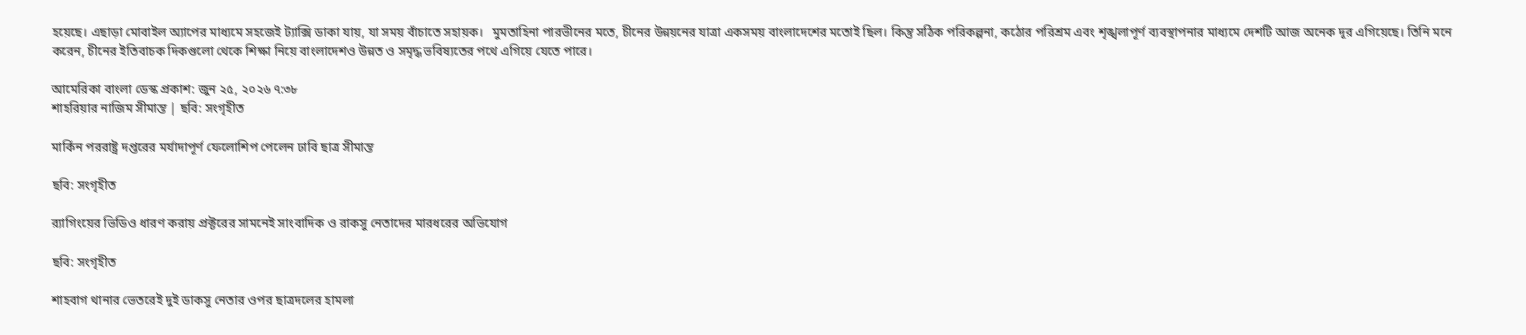হয়েছে। এছাড়া মোবাইল অ্যাপের মাধ্যমে সহজেই ট্যাক্সি ডাকা যায়, যা সময় বাঁচাতে সহায়ক।   মুমতাহিনা পারভীনের মতে, চীনের উন্নয়নের যাত্রা একসময় বাংলাদেশের মতোই ছিল। কিন্তু সঠিক পরিকল্পনা, কঠোর পরিশ্রম এবং শৃঙ্খলাপূর্ণ ব্যবস্থাপনার মাধ্যমে দেশটি আজ অনেক দূর এগিয়েছে। তিনি মনে করেন, চীনের ইতিবাচক দিকগুলো থেকে শিক্ষা নিয়ে বাংলাদেশও উন্নত ও সমৃদ্ধ ভবিষ্যতের পথে এগিয়ে যেতে পারে।

আমেরিকা বাংলা ডেস্ক প্রকাশ: জুন ২৫, ২০২৬ ৭:৩৮
শাহরিয়ার নাজিম সীমান্ত | ছবি: সংগৃহীত

মার্কিন পররাষ্ট্র দপ্তরের মর্যাদাপূর্ণ ফেলোশিপ পেলেন ঢাবি ছাত্র সীমান্ত

ছবি: সংগৃহীত

র‍্যাগিংয়ের ভিডিও ধারণ করায় প্রক্টরের সামনেই সাংবাদিক ও রাকসু নেতাদের মারধরের অভিযোগ

ছবি: সংগৃহীত

শাহবাগ থানার ভেতরেই দুই ডাকসু নেতার ওপর ছাত্রদলের হামলা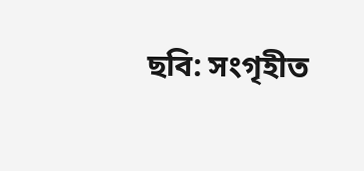ছবি: সংগৃহীত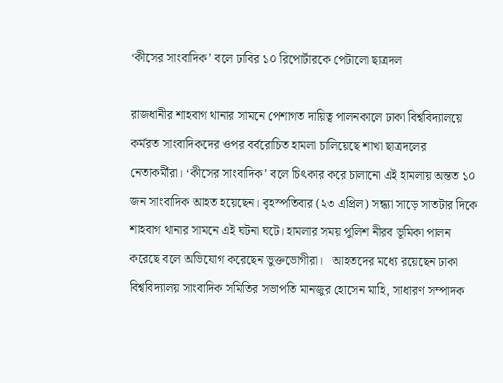‘কীসের সাংবাদিক’ বলে ঢাবির ১০ রিপোর্টারকে পেটালো ছাত্রদল

রাজধানীর শাহবাগ থানার সামনে পেশাগত দায়িত্ব পালনকালে ঢাকা বিশ্ববিদ্যালয়ে কর্মরত সাংবাদিকদের ওপর বর্বরোচিত হামলা চালিয়েছে শাখা ছাত্রদলের নেতাকর্মীরা। ‘কীসের সাংবাদিক’ বলে চিৎকার করে চালানো এই হামলায় অন্তত ১০ জন সাংবাদিক আহত হয়েছেন। বৃহস্পতিবার (২৩ এপ্রিল) সন্ধ্যা সাড়ে সাতটার দিকে শাহবাগ থানার সামনে এই ঘটনা ঘটে। হামলার সময় পুলিশ নীরব ভূমিকা পালন করেছে বলে অভিযোগ করেছেন ভুক্তভোগীরা।   আহতদের মধ্যে রয়েছেন ঢাকা বিশ্ববিদ্যালয় সাংবাদিক সমিতির সভাপতি মানজুর হোসেন মাহি, সাধারণ সম্পাদক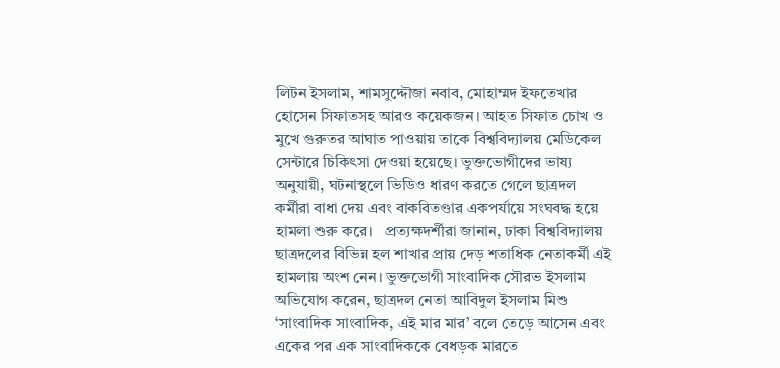লিটন ইসলাম, শামসুদ্দৌজা নবাব, মোহাম্মদ ইফতেখার হোসেন সিফাতসহ আরও কয়েকজন। আহত সিফাত চোখ ও মুখে গুরুতর আঘাত পাওয়ায় তাকে বিশ্ববিদ্যালয় মেডিকেল সেন্টারে চিকিৎসা দেওয়া হয়েছে। ভুক্তভোগীদের ভাষ্য অনুযায়ী, ঘটনাস্থলে ভিডিও ধারণ করতে গেলে ছাত্রদল কর্মীরা বাধা দেয় এবং বাকবিতণ্ডার একপর্যায়ে সংঘবদ্ধ হয়ে হামলা শুরু করে।   প্রত্যক্ষদর্শীরা জানান, ঢাকা বিশ্ববিদ্যালয় ছাত্রদলের বিভিন্ন হল শাখার প্রায় দেড় শতাধিক নেতাকর্মী এই হামলায় অংশ নেন। ভুক্তভোগী সাংবাদিক সৌরভ ইসলাম অভিযোগ করেন, ছাত্রদল নেতা আবিদুল ইসলাম মিশু ‘সাংবাদিক সাংবাদিক, এই মার মার’ বলে তেড়ে আসেন এবং একের পর এক সাংবাদিককে বেধড়ক মারতে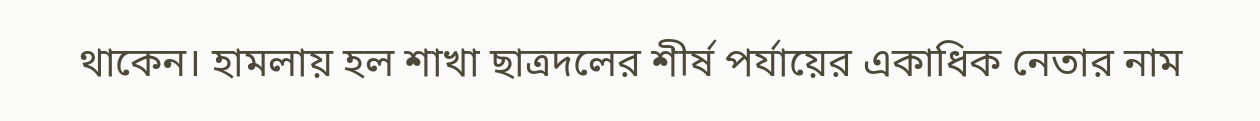থাকেন। হামলায় হল শাখা ছাত্রদলের শীর্ষ পর্যায়ের একাধিক নেতার নাম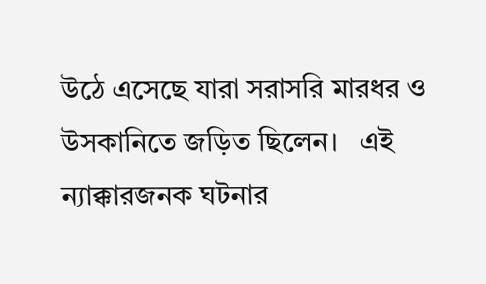উঠে এসেছে যারা সরাসরি মারধর ও উসকানিতে জড়িত ছিলেন।   এই ন্যাক্কারজনক ঘটনার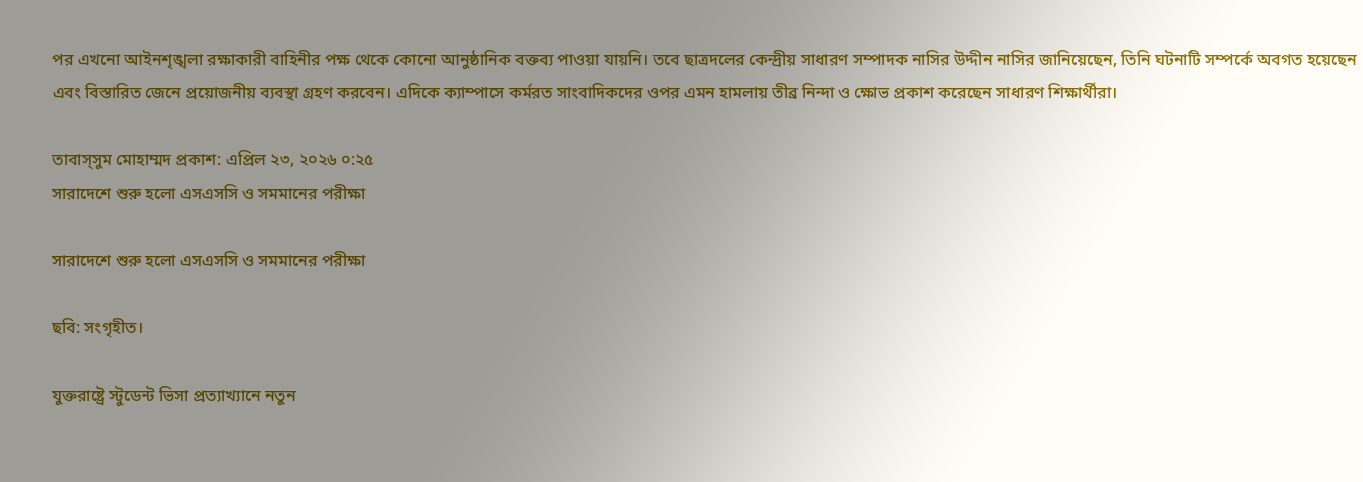পর এখনো আইনশৃঙ্খলা রক্ষাকারী বাহিনীর পক্ষ থেকে কোনো আনুষ্ঠানিক বক্তব্য পাওয়া যায়নি। তবে ছাত্রদলের কেন্দ্রীয় সাধারণ সম্পাদক নাসির উদ্দীন নাসির জানিয়েছেন, তিনি ঘটনাটি সম্পর্কে অবগত হয়েছেন এবং বিস্তারিত জেনে প্রয়োজনীয় ব্যবস্থা গ্রহণ করবেন। এদিকে ক্যাম্পাসে কর্মরত সাংবাদিকদের ওপর এমন হামলায় তীব্র নিন্দা ও ক্ষোভ প্রকাশ করেছেন সাধারণ শিক্ষার্থীরা।

তাবাস্সুম মোহাম্মদ প্রকাশ: এপ্রিল ২৩, ২০২৬ ০:২৫
সারাদেশে শুরু হলো এসএসসি ও সমমানের পরীক্ষা

সারাদেশে শুরু হলো এসএসসি ও সমমানের পরীক্ষা

ছবি: সংগৃহীত।

যুক্তরাষ্ট্রে স্টুডেন্ট ভিসা প্রত্যাখ্যানে নতুন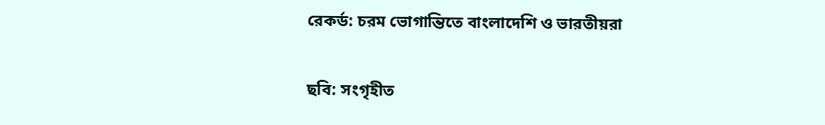রেকর্ড: চরম ভোগান্তিতে বাংলাদেশি ও ভারতীয়রা

ছবি: সংগৃহীত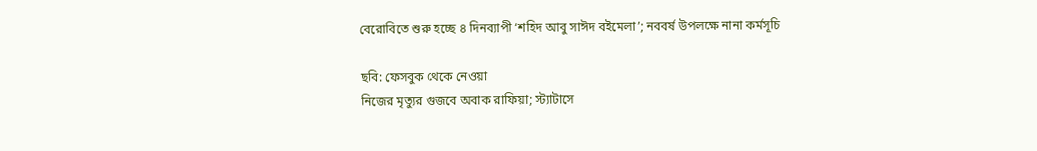বেরোবিতে শুরু হচ্ছে ৪ দিনব্যাপী ‘শহিদ আবু সাঈদ বইমেলা’; নববর্ষ উপলক্ষে নানা কর্মসূচি

ছবি: ফেসবুক থেকে নেওয়া
নিজের মৃত্যুর গুজবে অবাক রাফিয়া; স্ট্যাটাসে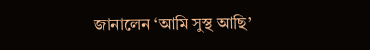জানালেন ‘আমি সুস্থ আছি’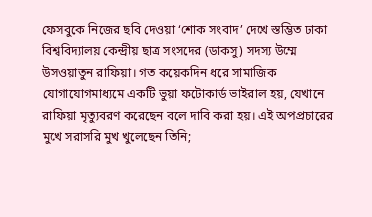ফেসবুকে নিজের ছবি দেওয়া ‘শোক সংবাদ’ দেখে স্তম্ভিত ঢাকা বিশ্ববিদ্যালয় কেন্দ্রীয় ছাত্র সংসদের (ডাকসু) সদস্য উম্মে উসওয়াতুন রাফিয়া। গত কয়েকদিন ধরে সামাজিক যোগাযোগমাধ্যমে একটি ভুয়া ফটোকার্ড ভাইরাল হয়, যেখানে রাফিয়া মৃত্যুবরণ করেছেন বলে দাবি করা হয়। এই অপপ্রচারের মুখে সরাসরি মুখ খুলেছেন তিনি;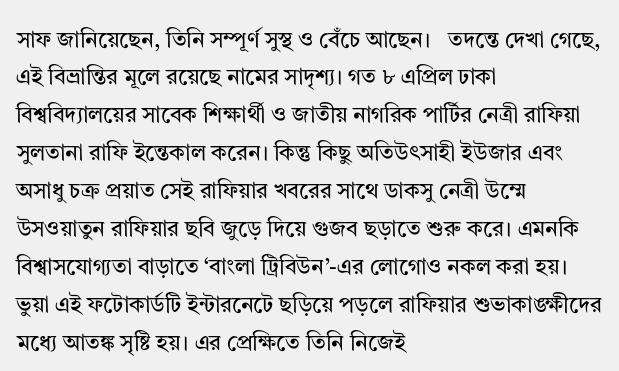সাফ জানিয়েছেন, তিনি সম্পূর্ণ সুস্থ ও বেঁচে আছেন।   তদন্তে দেখা গেছে, এই বিভ্রান্তির মূলে রয়েছে নামের সাদৃশ্য। গত ৮ এপ্রিল ঢাকা বিশ্ববিদ্যালয়ের সাবেক শিক্ষার্থী ও জাতীয় নাগরিক পার্টির নেত্রী রাফিয়া সুলতানা রাফি ইন্তেকাল করেন। কিন্তু কিছু অতিউৎসাহী ইউজার এবং অসাধু চক্র প্রয়াত সেই রাফিয়ার খবরের সাথে ডাকসু নেত্রী উম্মে উসওয়াতুন রাফিয়ার ছবি জুড়ে দিয়ে গুজব ছড়াতে শুরু করে। এমনকি বিশ্বাসযোগ্যতা বাড়াতে ‘বাংলা ট্রিবিউন’-এর লোগোও নকল করা হয়।   ভুয়া এই ফটোকার্ডটি ইন্টারনেটে ছড়িয়ে পড়লে রাফিয়ার শুভাকাঙ্ক্ষীদের মধ্যে আতঙ্ক সৃষ্টি হয়। এর প্রেক্ষিতে তিনি নিজেই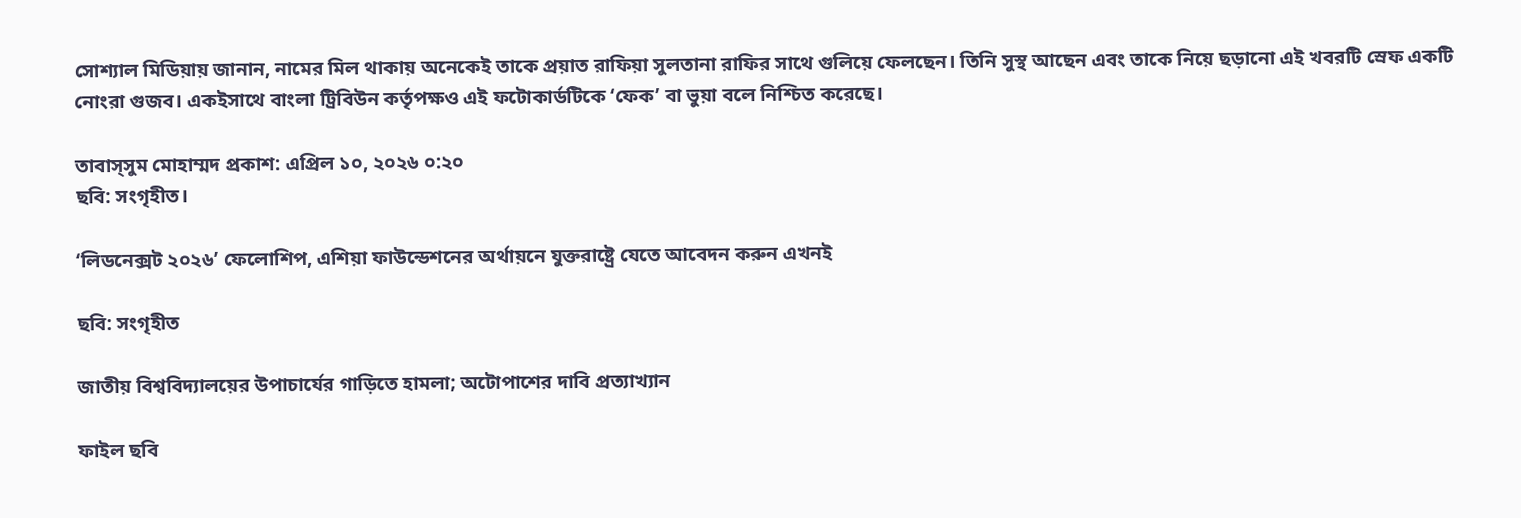সোশ্যাল মিডিয়ায় জানান, নামের মিল থাকায় অনেকেই তাকে প্রয়াত রাফিয়া সুলতানা রাফির সাথে গুলিয়ে ফেলছেন। তিনি সুস্থ আছেন এবং তাকে নিয়ে ছড়ানো এই খবরটি স্রেফ একটি নোংরা গুজব। একইসাথে বাংলা ট্রিবিউন কর্তৃপক্ষও এই ফটোকার্ডটিকে ‘ফেক’ বা ভুয়া বলে নিশ্চিত করেছে।

তাবাস্সুম মোহাম্মদ প্রকাশ: এপ্রিল ১০, ২০২৬ ০:২০
ছবি: সংগৃহীত।

‘লিডনেক্সট ২০২৬’ ফেলোশিপ, এশিয়া ফাউন্ডেশনের অর্থায়নে যুক্তরাষ্ট্রে যেতে আবেদন করুন এখনই

ছবি: সংগৃহীত

জাতীয় বিশ্ববিদ্যালয়ের উপাচার্যের গাড়িতে হামলা; অটোপাশের দাবি প্রত্যাখ্যান

ফাইল ছবি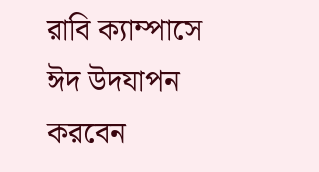রাবি ক্যাম্পাসে ঈদ উদযাপন করবেন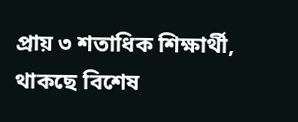প্রায় ৩ শতাধিক শিক্ষার্থী, থাকছে বিশেষ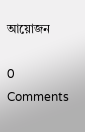আয়োজন

0 Comments